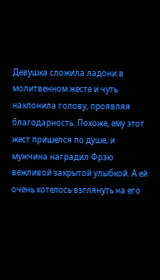Девушка сложила ладони в молитвенном жесте и чуть наклонила голову, проявляя благодарность. Похоже, ему этот жест пришелся по душе, и мужчина наградил Фрэю вежливой закрытой улыбкой. А ей очень хотелось взглянуть на его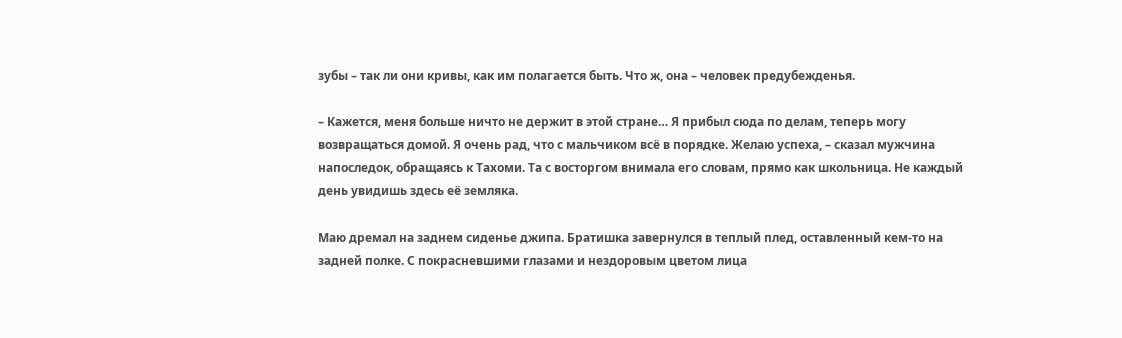зубы – так ли они кривы, как им полагается быть. Что ж, она – человек предубежденья.

– Кажется, меня больше ничто не держит в этой стране… Я прибыл сюда по делам, теперь могу возвращаться домой. Я очень рад, что с мальчиком всё в порядке. Желаю успеха, – сказал мужчина напоследок, обращаясь к Тахоми. Та с восторгом внимала его словам, прямо как школьница. Не каждый день увидишь здесь её земляка.

Маю дремал на заднем сиденье джипа. Братишка завернулся в теплый плед, оставленный кем-то на задней полке. С покрасневшими глазами и нездоровым цветом лица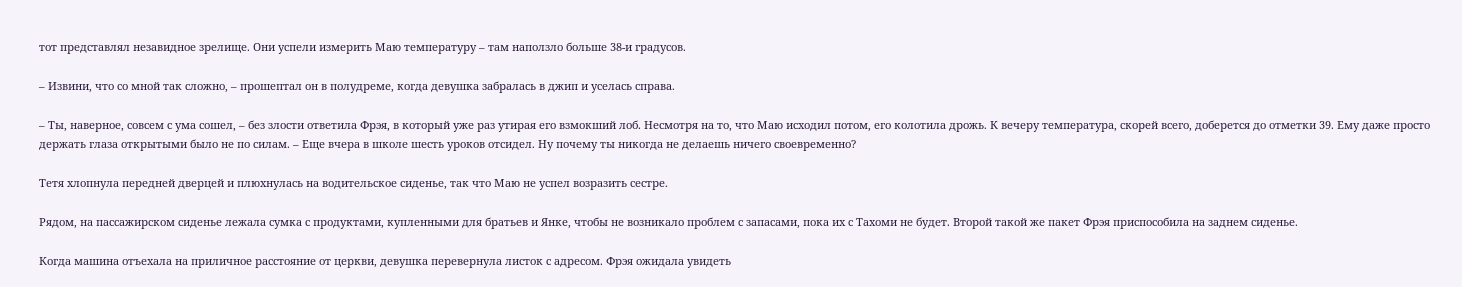тот представлял незавидное зрелище. Они успели измерить Маю температуру – там наползло больше 38-и градусов.

– Извини, что со мной так сложно, – прошептал он в полудреме, когда девушка забралась в джип и уселась справа.

– Ты, наверное, совсем с ума сошел, – без злости ответила Фрэя, в который уже раз утирая его взмокший лоб. Несмотря на то, что Маю исходил потом, его колотила дрожь. К вечеру температура, скорей всего, доберется до отметки 39. Ему даже просто держать глаза открытыми было не по силам. – Еще вчера в школе шесть уроков отсидел. Ну почему ты никогда не делаешь ничего своевременно?

Тетя хлопнула передней дверцей и плюхнулась на водительское сиденье, так что Маю не успел возразить сестре.

Рядом, на пассажирском сиденье лежала сумка с продуктами, купленными для братьев и Янке, чтобы не возникало проблем с запасами, пока их с Тахоми не будет. Второй такой же пакет Фрэя приспособила на заднем сиденье.

Когда машина отъехала на приличное расстояние от церкви, девушка перевернула листок с адресом. Фрэя ожидала увидеть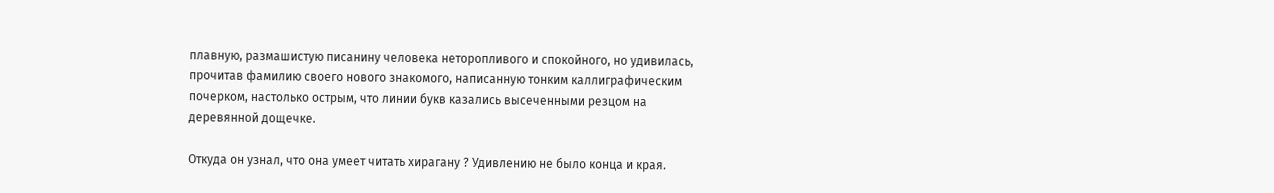плавную, размашистую писанину человека неторопливого и спокойного, но удивилась, прочитав фамилию своего нового знакомого, написанную тонким каллиграфическим почерком, настолько острым, что линии букв казались высеченными резцом на деревянной дощечке.

Откуда он узнал, что она умеет читать хирагану ? Удивлению не было конца и края.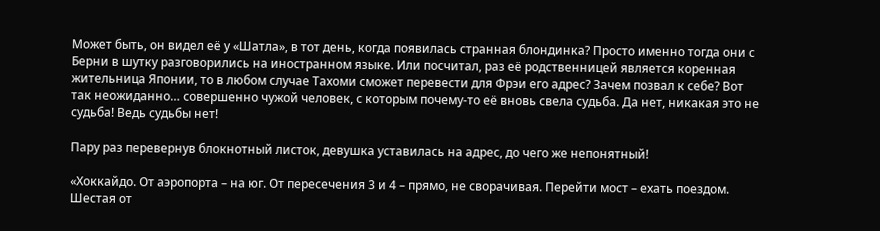Может быть, он видел её у «Шатла», в тот день, когда появилась странная блондинка? Просто именно тогда они с Берни в шутку разговорились на иностранном языке. Или посчитал, раз её родственницей является коренная жительница Японии, то в любом случае Тахоми сможет перевести для Фрэи его адрес? Зачем позвал к себе? Вот так неожиданно… совершенно чужой человек, с которым почему-то её вновь свела судьба. Да нет, никакая это не судьба! Ведь судьбы нет!

Пару раз перевернув блокнотный листок, девушка уставилась на адрес, до чего же непонятный!

«Хоккайдо. От аэропорта – на юг. От пересечения 3 и 4 – прямо, не сворачивая. Перейти мост – ехать поездом. Шестая от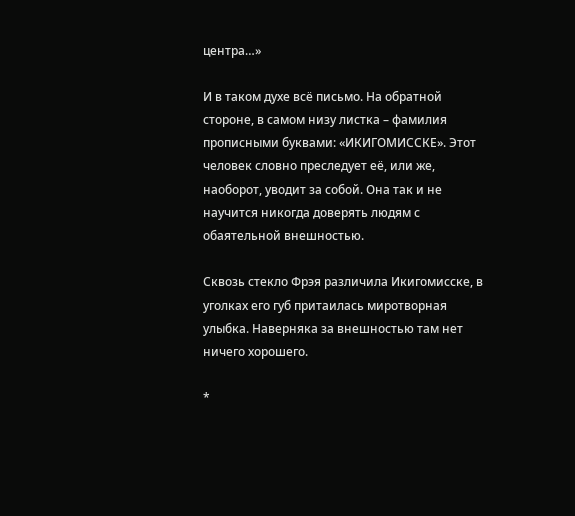центра…»

И в таком духе всё письмо. На обратной стороне, в самом низу листка – фамилия прописными буквами: «ИКИГОМИССКЕ». Этот человек словно преследует её, или же, наоборот, уводит за собой. Она так и не научится никогда доверять людям с обаятельной внешностью.

Сквозь стекло Фрэя различила Икигомисске, в уголках его губ притаилась миротворная улыбка. Наверняка за внешностью там нет ничего хорошего.

*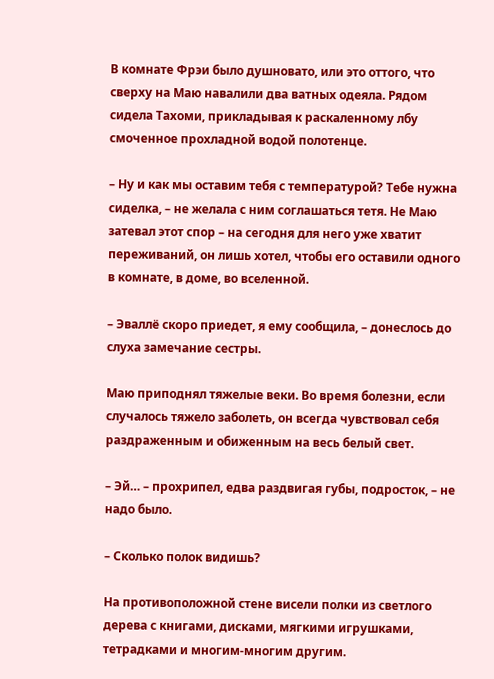В комнате Фрэи было душновато, или это оттого, что сверху на Маю навалили два ватных одеяла. Рядом сидела Тахоми, прикладывая к раскаленному лбу смоченное прохладной водой полотенце.

– Ну и как мы оставим тебя с температурой? Тебе нужна сиделка, – не желала с ним соглашаться тетя. Не Маю затевал этот спор – на сегодня для него уже хватит переживаний, он лишь хотел, чтобы его оставили одного в комнате, в доме, во вселенной.

– Эваллё скоро приедет, я ему сообщила, – донеслось до слуха замечание сестры.

Маю приподнял тяжелые веки. Во время болезни, если случалось тяжело заболеть, он всегда чувствовал себя раздраженным и обиженным на весь белый свет.

– Эй… – прохрипел, едва раздвигая губы, подросток, – не надо было.

– Сколько полок видишь?

На противоположной стене висели полки из светлого дерева с книгами, дисками, мягкими игрушками, тетрадками и многим-многим другим.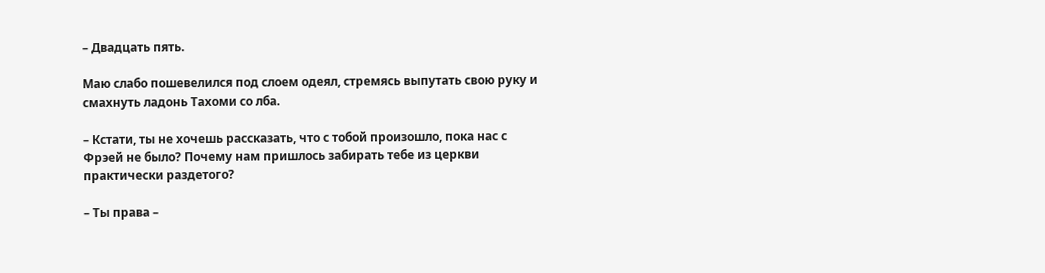– Двадцать пять.

Маю слабо пошевелился под слоем одеял, стремясь выпутать свою руку и смахнуть ладонь Тахоми со лба.

– Кстати, ты не хочешь рассказать, что с тобой произошло, пока нас с Фрэей не было? Почему нам пришлось забирать тебе из церкви практически раздетого?

– Ты права –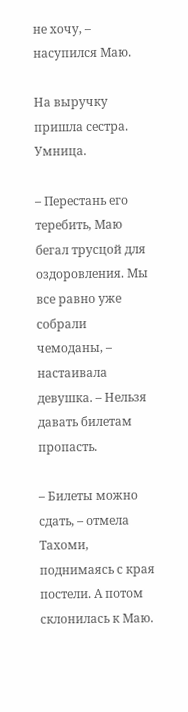не хочу, – насупился Маю.

На выручку пришла сестра. Умница.

– Перестань его теребить, Маю бегал трусцой для оздоровления. Мы все равно уже собрали чемоданы, – настаивала девушка. – Нельзя давать билетам пропасть.

– Билеты можно сдать, – отмела Тахоми, поднимаясь с края постели. А потом склонилась к Маю.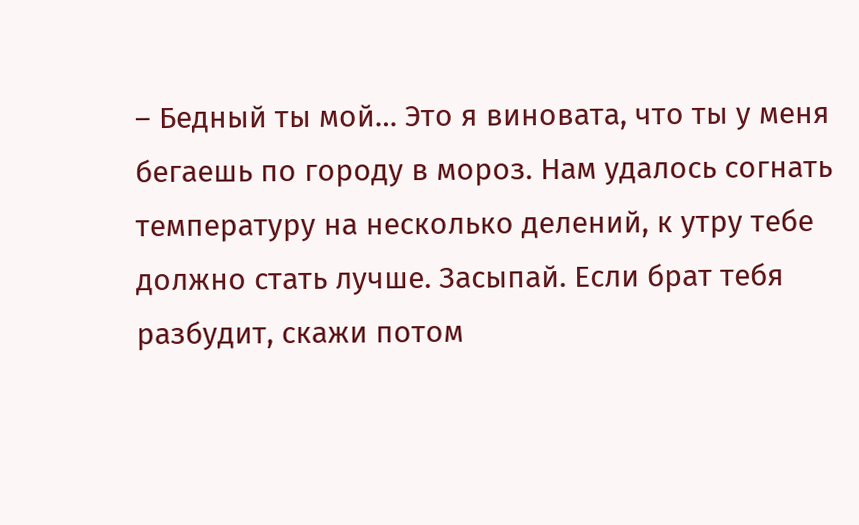– Бедный ты мой… Это я виновата, что ты у меня бегаешь по городу в мороз. Нам удалось согнать температуру на несколько делений, к утру тебе должно стать лучше. Засыпай. Если брат тебя разбудит, скажи потом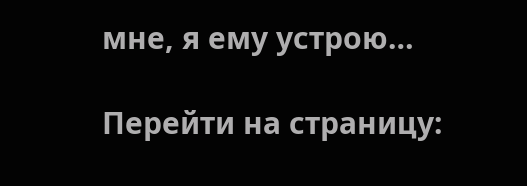мне, я ему устрою…

Перейти на страницу: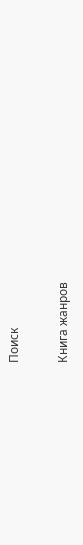Поиск

Книга жанров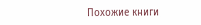Похожие книги